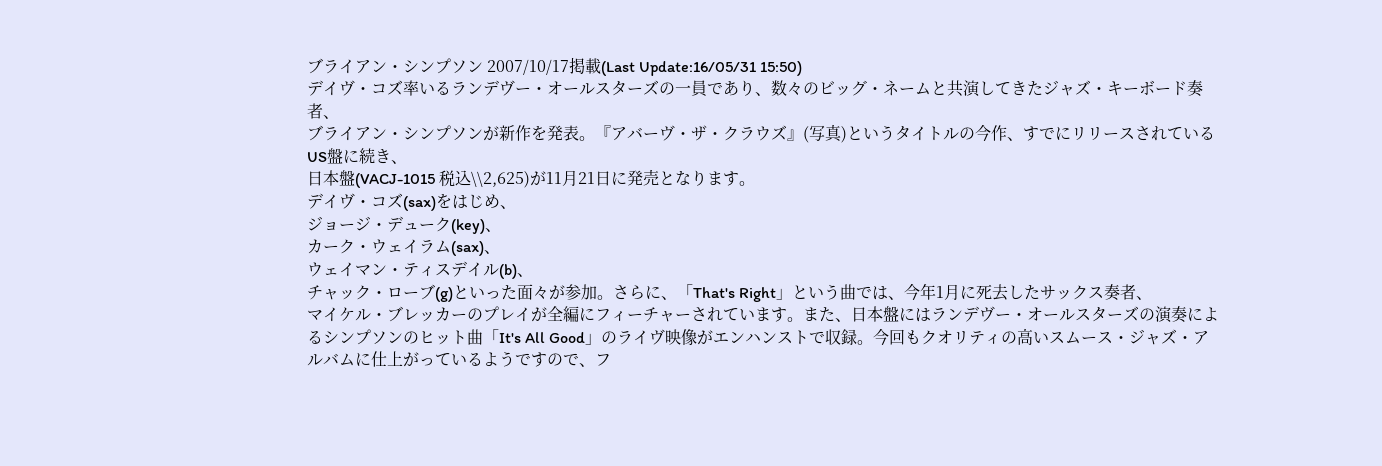ブライアン・シンプソン 2007/10/17掲載(Last Update:16/05/31 15:50)
デイヴ・コズ率いるランデヴー・オールスターズの一員であり、数々のビッグ・ネームと共演してきたジャズ・キーボード奏者、
ブライアン・シンプソンが新作を発表。『アバーヴ・ザ・クラウズ』(写真)というタイトルの今作、すでにリリースされている
US盤に続き、
日本盤(VACJ-1015 税込\\2,625)が11月21日に発売となります。
デイヴ・コズ(sax)をはじめ、
ジョージ・デューク(key)、
カーク・ウェイラム(sax)、
ウェイマン・ティスデイル(b)、
チャック・ローブ(g)といった面々が参加。さらに、「That's Right」という曲では、今年1月に死去したサックス奏者、
マイケル・ブレッカーのプレイが全編にフィーチャーされています。また、日本盤にはランデヴー・オールスターズの演奏によるシンプソンのヒット曲「It's All Good」のライヴ映像がエンハンストで収録。今回もクオリティの高いスムース・ジャズ・アルバムに仕上がっているようですので、フ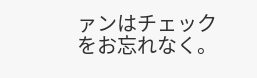ァンはチェックをお忘れなく。